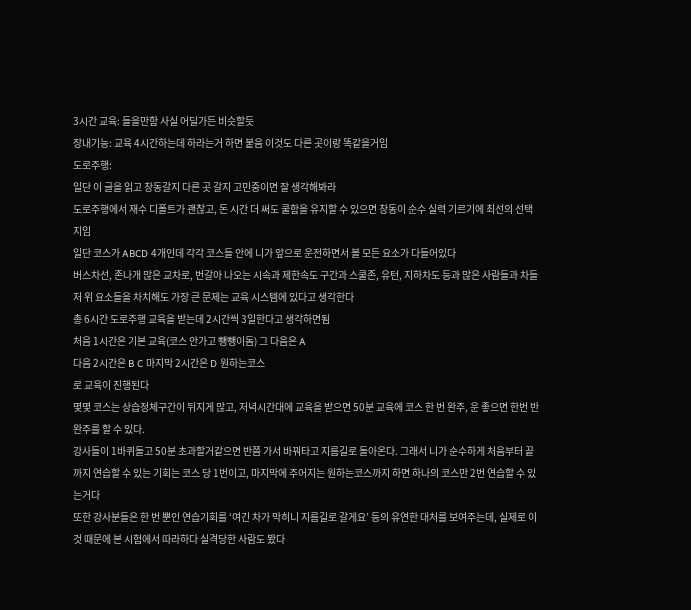3시간 교육: 들을만함 사실 어딜가든 비슷할듯
장내기능: 교육 4시간하는데 하라는거 하면 붙음 이것도 다른 곳이랑 똑같을거임
도로주행:
일단 이 글을 읽고 창동갈지 다른 곳 갈지 고민중이면 잘 생각해봐라
도로주행에서 재수 디폴트가 괜찮고, 돈 시간 더 써도 쿨함을 유지할 수 있으면 창동이 순수 실력 기르기에 최선의 선택지임
일단 코스가 ABCD 4개인데 각각 코스들 안에 니가 앞으로 운전하면서 볼 모든 요소가 다들어있다
버스차선, 존나개 많은 교차로, 번갈아 나오는 시속과 제한속도 구간과 스쿨존, 유턴, 지하차도 등과 많은 사람들과 차들
저 위 요소들을 차치해도 가장 큰 문제는 교육 시스템에 있다고 생각한다
총 6시간 도로주행 교육을 받는데 2시간씩 3일한다고 생각하면됨
처음 1시간은 기본 교육(코스 안가고 뺑뺑이돔) 그 다음은 A
다음 2시간은 B C 마지막 2시간은 D 원하는코스
로 교육이 진행된다
몇몇 코스는 상습정체구간이 뒤지게 많고, 저녁시간대에 교육을 받으면 50분 교육에 코스 한 번 완주, 운 좋으면 한번 반 완주를 할 수 있다.
강사들이 1바퀴돌고 50분 초과할거같으면 반쯤 가서 바꿔타고 지름길로 돌아온다. 그래서 니가 순수하게 처음부터 끝까지 연습할 수 있는 기회는 코스 당 1번이고, 마지막에 주어지는 원하는코스까지 하면 하나의 코스만 2번 연습할 수 있는거다
또한 강사분들은 한 번 뿐인 연습기회를 ‘여긴 차가 막히니 지름길로 갈게요’ 등의 유연한 대처를 보여주는데, 실제로 이것 때문에 본 시험에서 따라하다 실격당한 사람도 봤다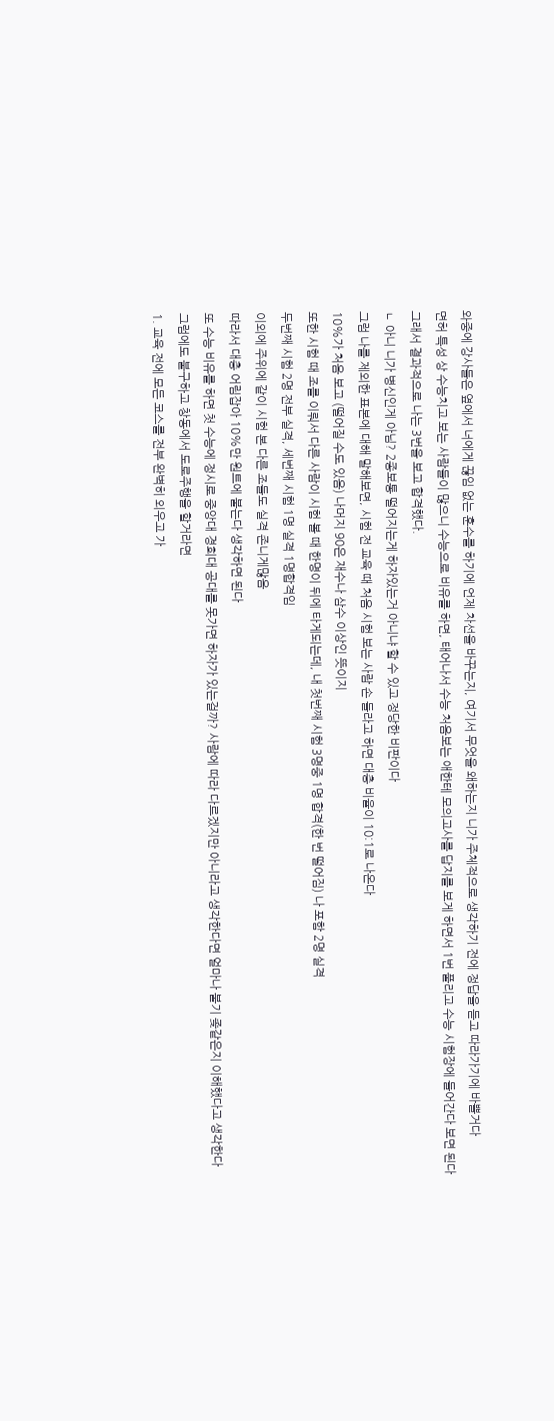와중에 강사들은 옆에서 너에게 끊임 없는 훈수를 하기에 언제 차선을 바꾸는지, 여기서 무엇을 왜하는지 니가 주체적으로 생각하기 전에 정답을 듣고 따라가기에 바쁠거다
면허 특성 상 수능치고 보는 사람들이 많으니 수능으로 비유를 하면, 태어나서 수능 처음보는 애한테 모의고사를 답지를 보게 하면서 1번 풀리고 수능 시험장에 들어간다 보면 된다
그래서 결과적으로 나는 3번을 보고 합격했다.
ㄴ 아니 니가 병신인게 아님? 2종보통 떨어지는게 하자있는거 아니냐 할 수 있고 정당한 비판이다
그럼 나를 제외한 표본에 대해 말해보면, 시험 전 교육 때 처음 시험 보는 사람 손 들라고 하면 대충 비율이 10:1로 나온다
10%가 처음 보고 (떨어질 수도 있음) 나머지 90은 재수나 삼수 이상인 뜻이지
또한 시험 때 조를 이뤄서 다른 사람이 시험 볼 때 한명이 뒤에 타게되는데, 내 첫번째 시험 3명중 1명 합격(한 번 떨어짐) 나 포함 2명 실격
두번째 시험 2명 전부 실격, 세번째 시험 1명 실격 1명합격임
이외에 주위에 같이 시험 본 다른 조들도 실격 존니게많음
따라서 대충 어림잡아 10%만 원트에 붙는다 생각하면 된다
또 수능 비유를 하면 첫 수능에 정시로 중앙대 경희대 공대를 못가면 하자가 있는걸까? 사람에 따라 다르겠지만 아니라고 생각한다면 얼마나 붙기 좆같은지 이해했다고 생각한다
그럼에도 불구하고 창동에서 도로주행을 할거라면
1. 교육 전에 모든 코스를 전부 완벽히 외우고 가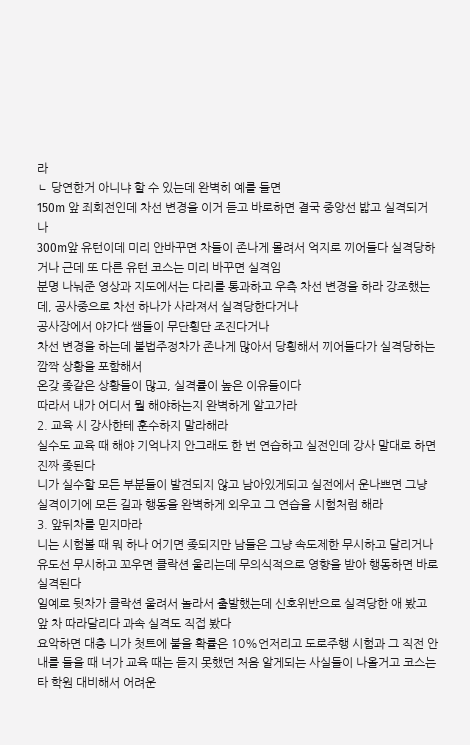라
ㄴ 당연한거 아니냐 할 수 있는데 완벽히 예를 들면
150m 앞 죄회전인데 차선 변경을 이거 듣고 바로하면 결국 중앙선 밟고 실격되거나
300m앞 유턴이데 미리 안바꾸면 차들이 존나게 몰려서 억지로 끼어들다 실격당하거나 근데 또 다른 유턴 코스는 미리 바꾸면 실격임
분명 나눠준 영상과 지도에서는 다리를 통과하고 우측 차선 변경을 하라 강조했는데, 공사중으로 차선 하나가 사라져서 실격당한다거나
공사장에서 야가다 쌤들이 무단횡단 조진다거나
차선 변경을 하는데 불법주정차가 존나게 많아서 당횡해서 끼어들다가 실격당하는 깜짝 상황을 포함해서
온갖 좆같은 상황들이 많고, 실격률이 높은 이유들이다
따라서 내가 어디서 뭘 해야하는지 완벽하게 알고가라
2. 교육 시 강사한테 훈수하지 말라해라
실수도 교육 때 해야 기억나지 안그래도 한 번 연습하고 실전인데 강사 말대로 하면 진짜 좆된다
니가 실수할 모든 부분들이 발견되지 않고 남아있게되고 실전에서 운나쁘면 그냥 실격이기에 모든 길과 행동을 완벽하게 외우고 그 연습을 시험처럼 해라
3. 앞뒤차를 믿지마라
니는 시험볼 때 뭐 하나 어기면 좆되지만 남들은 그냥 속도제한 무시하고 달리거나 유도선 무시하고 꼬우면 클락션 울리는데 무의식적으로 영향을 받아 행동하면 바로 실격된다
일예로 뒷차가 클락션 울려서 놀라서 출발했는데 신호위반으로 실격당한 애 봤고
앞 차 따라달리다 과속 실격도 직접 봤다
요악하면 대충 니가 첫트에 붙을 확률은 10%언저리고 도로주행 시험과 그 직전 안내를 들을 때 너가 교육 때는 듣지 못했던 처음 알게되는 사실들이 나올거고 코스는 타 학원 대비해서 어려운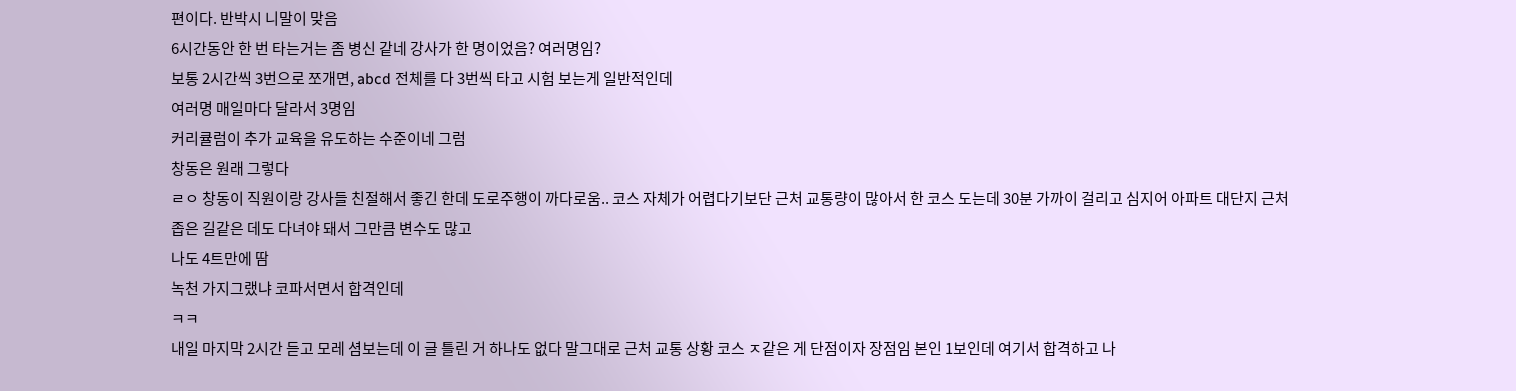편이다. 반박시 니말이 맞음
6시간동안 한 번 타는거는 좀 병신 같네 강사가 한 명이었음? 여러명임?
보통 2시간씩 3번으로 쪼개면, abcd 전체를 다 3번씩 타고 시험 보는게 일반적인데
여러명 매일마다 달라서 3명임
커리큘럼이 추가 교육을 유도하는 수준이네 그럼
창동은 원래 그렇다
ㄹㅇ 창동이 직원이랑 강사들 친절해서 좋긴 한데 도로주행이 까다로움.. 코스 자체가 어렵다기보단 근처 교통량이 많아서 한 코스 도는데 30분 가까이 걸리고 심지어 아파트 대단지 근처 좁은 길같은 데도 다녀야 돼서 그만큼 변수도 많고
나도 4트만에 땀
녹천 가지그랬냐 코파서면서 합격인데
ㅋㅋ
내일 마지막 2시간 듣고 모레 셤보는데 이 글 틀린 거 하나도 없다 말그대로 근처 교통 상황 코스 ㅈ같은 게 단점이자 장점임 본인 1보인데 여기서 합격하고 나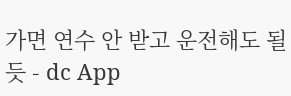가면 연수 안 받고 운전해도 될 듯 - dc App